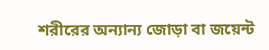শরীরের অন্যান্য জোড়া বা জয়েন্ট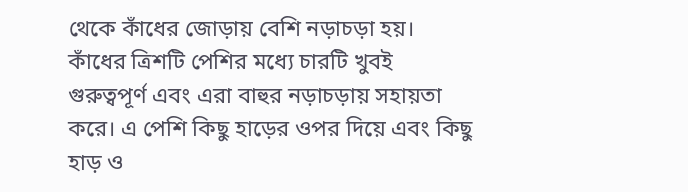থেকে কাঁধের জোড়ায় বেশি নড়াচড়া হয়। কাঁধের ত্রিশটি পেশির মধ্যে চারটি খুবই গুরুত্বপূর্ণ এবং এরা বাহুর নড়াচড়ায় সহায়তা করে। এ পেশি কিছু হাড়ের ওপর দিয়ে এবং কিছু হাড় ও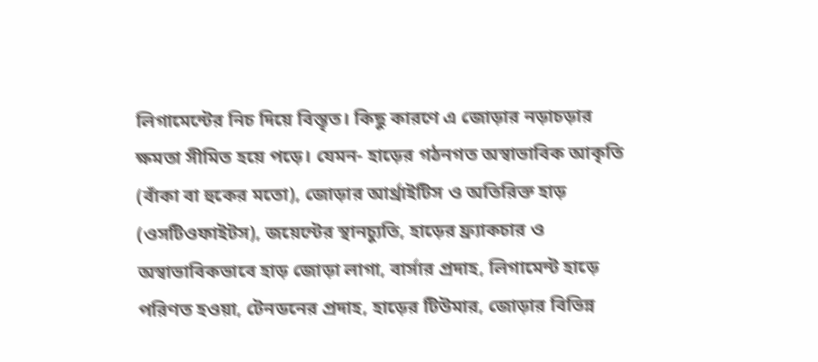লিগামেন্টের নিচ দিয়ে বিস্তৃত। কিছু কারণে এ জোড়ার নড়াচড়ার ক্ষমতা সীমিত হয়ে পড়ে। যেমন- হাড়ের গঠনগত অস্বাভাবিক আকৃতি (বাঁকা বা হুকের মতো), জোড়ার আর্থ্রাইটিস ও অতিরিক্ত হাড় (ওসটিওফাইটস), জয়েন্টের স্থানচ্যুতি, হাড়ের ফ্র্যাকচার ও অস্বাভাবিকভাবে হাড় জোড়া লাগা, বার্সার প্রদাহ, লিগামেন্ট হাড়ে পরিণত হওয়া, টেনডনের প্রদাহ, হাড়ের টিউমার, জোড়ার বিভিন্ন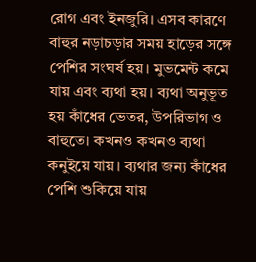রোগ এবং ইনজুরি। এসব কারণে বাহুর নড়াচড়ার সময় হাড়ের সঙ্গে পেশির সংঘর্ষ হয়। মুভমেন্ট কমে যায় এবং ব্যথা হয়। ব্যথা অনুভূত হয় কাঁধের ভেতর, উপরিভাগ ও বাহুতে। কখনও কখনও ব্যথা কনুইয়ে যায়। ব্যথার জন্য কাঁধের পেশি শুকিয়ে যায়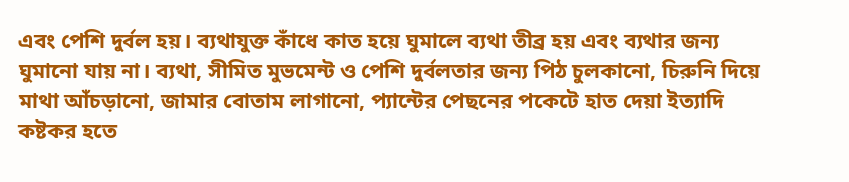এবং পেশি দুর্বল হয়। ব্যথাযুক্ত কাঁধে কাত হয়ে ঘুমালে ব্যথা তীব্র হয় এবং ব্যথার জন্য ঘুমানো যায় না। ব্যথা, সীমিত মুভমেন্ট ও পেশি দুর্বলতার জন্য পিঠ চুলকানো, চিরুনি দিয়ে মাথা আঁচড়ানো, জামার বোতাম লাগানো, প্যান্টের পেছনের পকেটে হাত দেয়া ইত্যাদি কষ্টকর হতে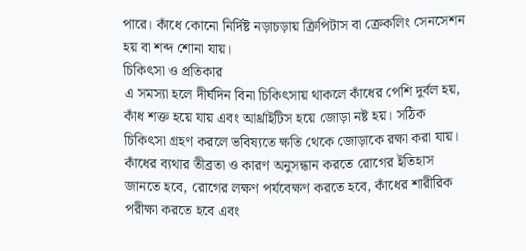পারে। কাঁধে কোনো নির্দিষ্ট নড়াচড়ায় ক্রিপিটাস বা ক্রেকলিং সেনসেশন হয় বা শব্দ শোনা যায়।
চিকিৎসা ও প্রতিকার
এ সমস্যা হলে দীর্ঘদিন বিনা চিকিৎসায় থাকলে কাঁধের পেশি দুর্বল হয়, কাঁধ শক্ত হয়ে যায় এবং আর্থ্রাইটিস হয়ে জোড়া নষ্ট হয়। সঠিক চিকিৎসা গ্রহণ করলে ভবিষ্যতে ক্ষতি থেকে জোড়াকে রক্ষা করা যায়। কাঁধের ব্যথার তীব্রতা ও কারণ অনুসন্ধান করতে রোগের ইতিহাস জানতে হবে, রোগের লক্ষণ পর্যবেক্ষণ করতে হবে, কাঁধের শারীরিক পরীক্ষা করতে হবে এবং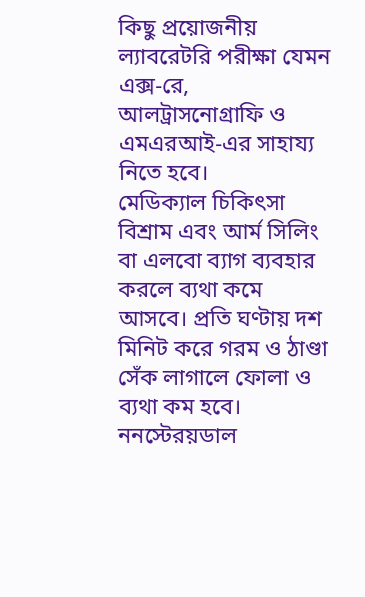কিছু প্রয়োজনীয় ল্যাবরেটরি পরীক্ষা যেমন এক্স-রে, আলট্রাসনোগ্রাফি ও এমএরআই-এর সাহায্য নিতে হবে।
মেডিক্যাল চিকিৎসা
বিশ্রাম এবং আর্ম সিলিং বা এলবো ব্যাগ ব্যবহার করলে ব্যথা কমে আসবে। প্রতি ঘণ্টায় দশ মিনিট করে গরম ও ঠাণ্ডা সেঁক লাগালে ফোলা ও ব্যথা কম হবে। ননস্টেরয়ডাল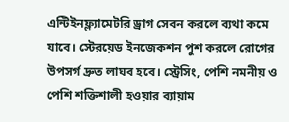এন্টিইনফ্ল্যামেটরি ড্রাগ সেবন করলে ব্যথা কমে যাবে। স্টেরয়েড ইনজেকশন পুশ করলে রোগের উপসর্গ দ্রুত লাঘব হবে। স্ট্রেসিং, পেশি নমনীয় ও পেশি শক্তিশালী হওয়ার ব্যায়াম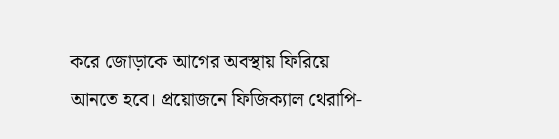করে জোড়াকে আগের অবস্থায় ফিরিয়ে আনতে হবে। প্রয়োজনে ফিজিক্যাল থেরাপি-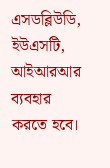এসডব্লিউডি, ইউএসটি, আইআরআর ব্যবহার করতে হবে।